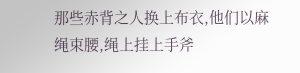那些赤背之人换上布衣,他们以麻绳束腰,绳上挂上手斧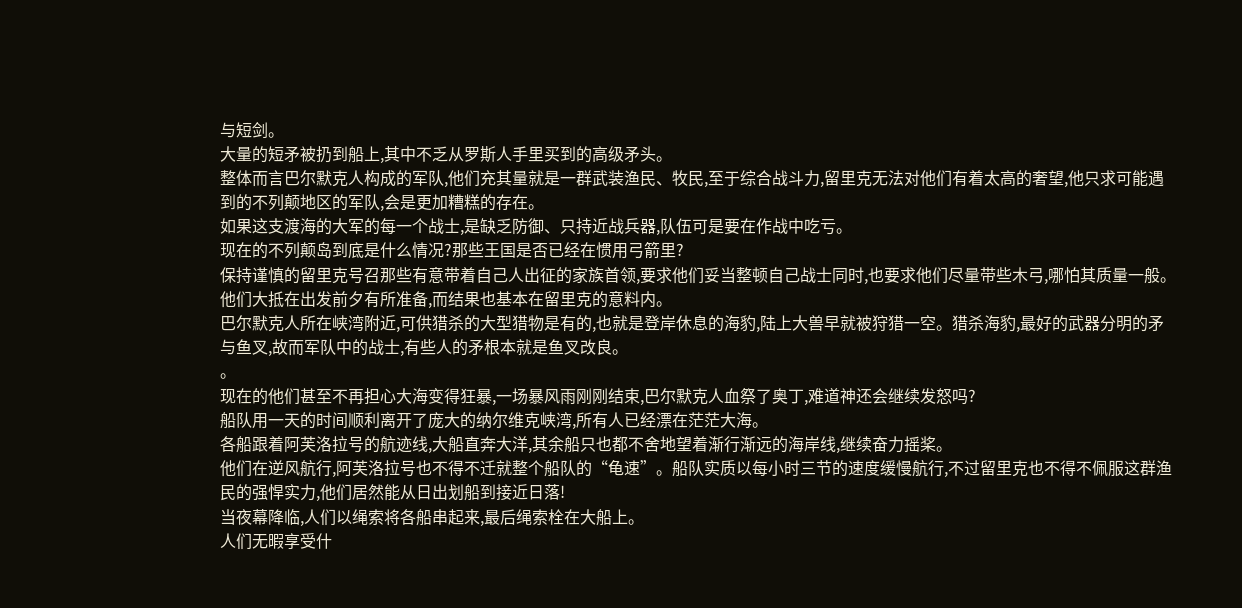与短剑。
大量的短矛被扔到船上,其中不乏从罗斯人手里买到的高级矛头。
整体而言巴尔默克人构成的军队,他们充其量就是一群武装渔民、牧民,至于综合战斗力,留里克无法对他们有着太高的奢望,他只求可能遇到的不列颠地区的军队,会是更加糟糕的存在。
如果这支渡海的大军的每一个战士,是缺乏防御、只持近战兵器,队伍可是要在作战中吃亏。
现在的不列颠岛到底是什么情况?那些王国是否已经在惯用弓箭里?
保持谨慎的留里克号召那些有意带着自己人出征的家族首领,要求他们妥当整顿自己战士同时,也要求他们尽量带些木弓,哪怕其质量一般。
他们大抵在出发前夕有所准备,而结果也基本在留里克的意料内。
巴尔默克人所在峡湾附近,可供猎杀的大型猎物是有的,也就是登岸休息的海豹,陆上大兽早就被狩猎一空。猎杀海豹,最好的武器分明的矛与鱼叉,故而军队中的战士,有些人的矛根本就是鱼叉改良。
。
现在的他们甚至不再担心大海变得狂暴,一场暴风雨刚刚结束,巴尔默克人血祭了奥丁,难道神还会继续发怒吗?
船队用一天的时间顺利离开了庞大的纳尔维克峡湾,所有人已经漂在茫茫大海。
各船跟着阿芙洛拉号的航迹线,大船直奔大洋,其余船只也都不舍地望着渐行渐远的海岸线,继续奋力摇桨。
他们在逆风航行,阿芙洛拉号也不得不迁就整个船队的“龟速”。船队实质以每小时三节的速度缓慢航行,不过留里克也不得不佩服这群渔民的强悍实力,他们居然能从日出划船到接近日落!
当夜幕降临,人们以绳索将各船串起来,最后绳索栓在大船上。
人们无暇享受什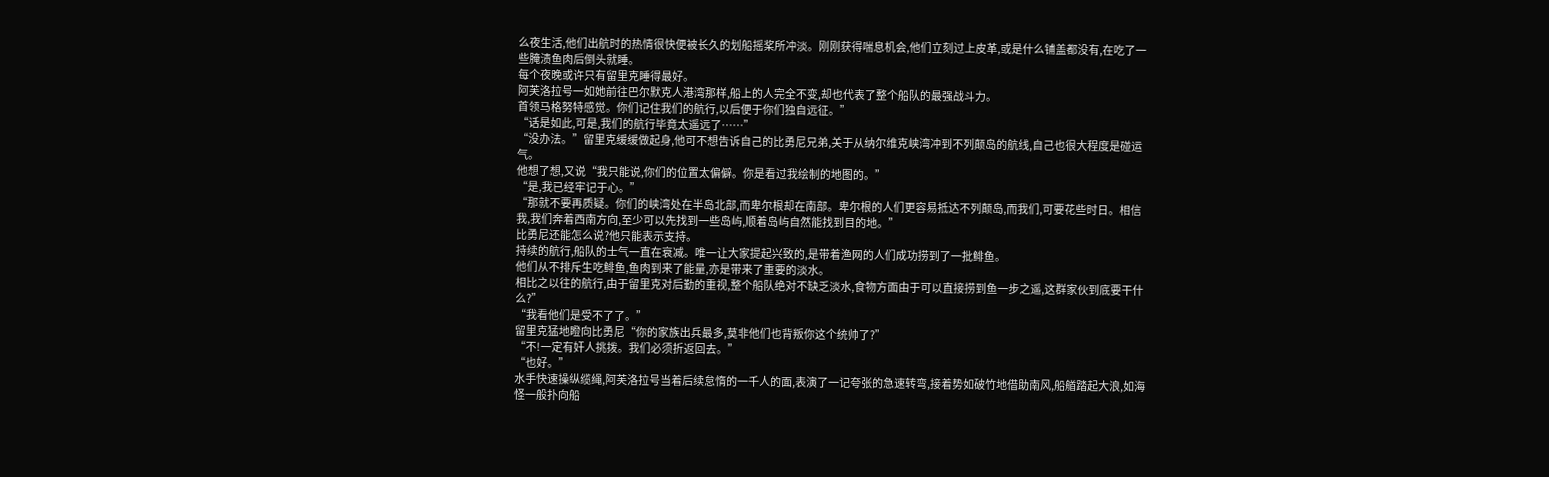么夜生活,他们出航时的热情很快便被长久的划船摇桨所冲淡。刚刚获得喘息机会,他们立刻过上皮革,或是什么铺盖都没有,在吃了一些腌渍鱼肉后倒头就睡。
每个夜晚或许只有留里克睡得最好。
阿芙洛拉号一如她前往巴尔默克人港湾那样,船上的人完全不变,却也代表了整个船队的最强战斗力。
首领马格努特感觉。你们记住我们的航行,以后便于你们独自远征。”
“话是如此,可是,我们的航行毕竟太遥远了……”
“没办法。”留里克缓缓做起身,他可不想告诉自己的比勇尼兄弟,关于从纳尔维克峡湾冲到不列颠岛的航线,自己也很大程度是碰运气。
他想了想,又说“我只能说,你们的位置太偏僻。你是看过我绘制的地图的。”
“是,我已经牢记于心。”
“那就不要再质疑。你们的峡湾处在半岛北部,而卑尔根却在南部。卑尔根的人们更容易抵达不列颠岛,而我们,可要花些时日。相信我,我们奔着西南方向,至少可以先找到一些岛屿,顺着岛屿自然能找到目的地。”
比勇尼还能怎么说?他只能表示支持。
持续的航行,船队的士气一直在衰减。唯一让大家提起兴致的,是带着渔网的人们成功捞到了一批鲱鱼。
他们从不排斥生吃鲱鱼,鱼肉到来了能量,亦是带来了重要的淡水。
相比之以往的航行,由于留里克对后勤的重视,整个船队绝对不缺乏淡水,食物方面由于可以直接捞到鱼一步之遥,这群家伙到底要干什么?”
“我看他们是受不了了。”
留里克猛地瞪向比勇尼“你的家族出兵最多,莫非他们也背叛你这个统帅了?”
“不!一定有奸人挑拨。我们必须折返回去。”
“也好。”
水手快速操纵缆绳,阿芙洛拉号当着后续怠惰的一千人的面,表演了一记夸张的急速转弯,接着势如破竹地借助南风,船艏踏起大浪,如海怪一般扑向船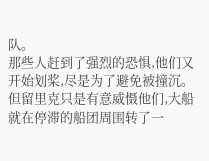队。
那些人赶到了强烈的恐惧,他们又开始划桨,尽是为了避免被撞沉。
但留里克只是有意威慑他们,大船就在停滞的船团周围转了一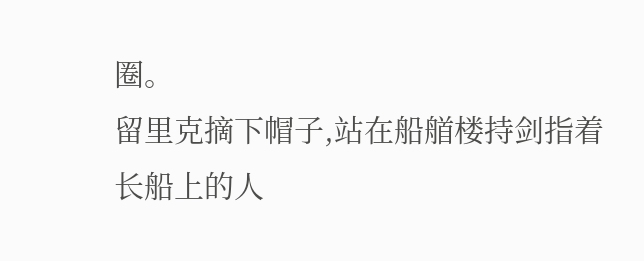圈。
留里克摘下帽子,站在船艏楼持剑指着长船上的人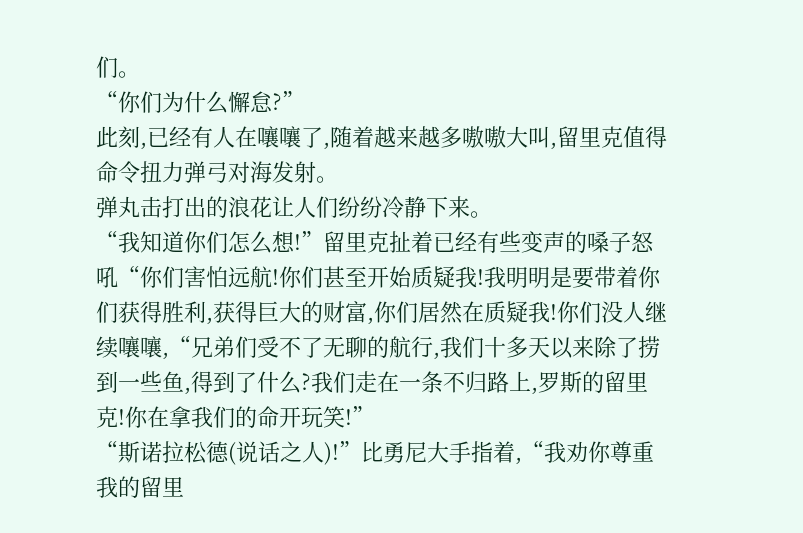们。
“你们为什么懈怠?”
此刻,已经有人在嚷嚷了,随着越来越多嗷嗷大叫,留里克值得命令扭力弹弓对海发射。
弹丸击打出的浪花让人们纷纷冷静下来。
“我知道你们怎么想!”留里克扯着已经有些变声的嗓子怒吼“你们害怕远航!你们甚至开始质疑我!我明明是要带着你们获得胜利,获得巨大的财富,你们居然在质疑我!你们没人继续嚷嚷,“兄弟们受不了无聊的航行,我们十多天以来除了捞到一些鱼,得到了什么?我们走在一条不归路上,罗斯的留里克!你在拿我们的命开玩笑!”
“斯诺拉松德(说话之人)!”比勇尼大手指着,“我劝你尊重我的留里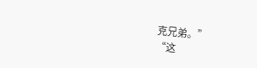克兄弟。”
“这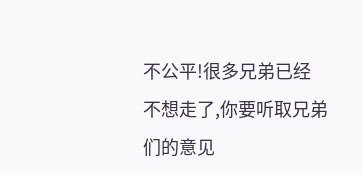不公平!很多兄弟已经不想走了,你要听取兄弟们的意见